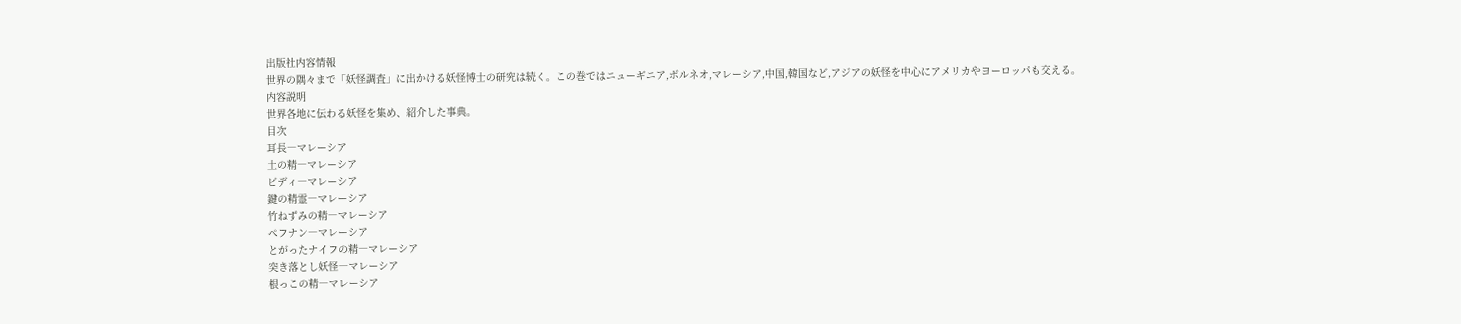出版社内容情報
世界の隅々まで「妖怪調査」に出かける妖怪博士の研究は続く。この巻ではニューギニア,ボルネオ,マレーシア,中国,韓国など,アジアの妖怪を中心にアメリカやヨーロッパも交える。
内容説明
世界各地に伝わる妖怪を集め、紹介した事典。
目次
耳長―マレーシア
土の精―マレーシア
ビディ―マレーシア
鍵の精霊―マレーシア
竹ねずみの精―マレーシア
ペフナン―マレーシア
とがったナイフの精―マレーシア
突き落とし妖怪―マレーシア
根っこの精―マレーシア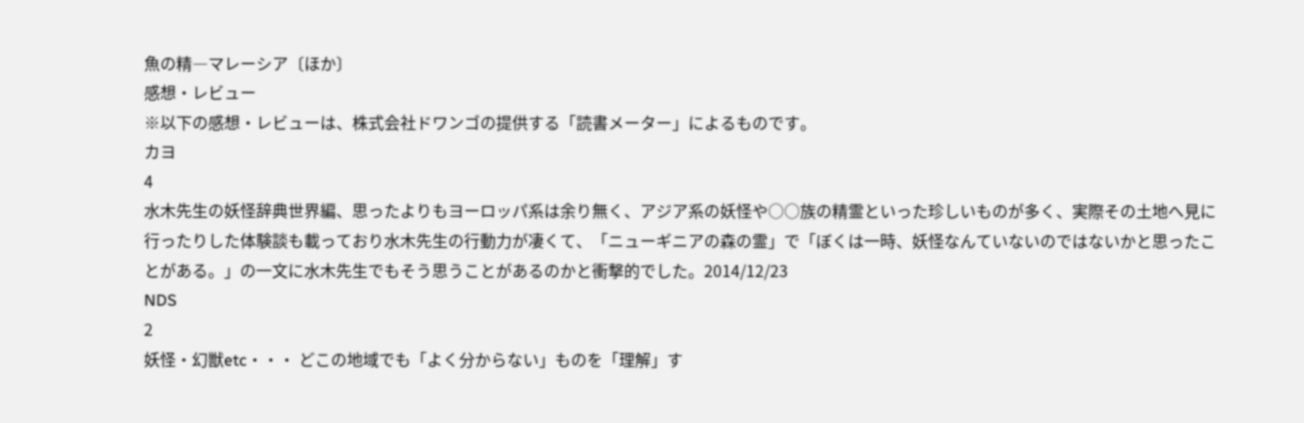魚の精―マレーシア〔ほか〕
感想・レビュー
※以下の感想・レビューは、株式会社ドワンゴの提供する「読書メーター」によるものです。
カヨ
4
水木先生の妖怪辞典世界編、思ったよりもヨーロッパ系は余り無く、アジア系の妖怪や○○族の精霊といった珍しいものが多く、実際その土地へ見に行ったりした体験談も載っており水木先生の行動力が凄くて、「ニューギニアの森の霊」で「ぼくは一時、妖怪なんていないのではないかと思ったことがある。」の一文に水木先生でもそう思うことがあるのかと衝撃的でした。2014/12/23
NDS
2
妖怪・幻獣etc・・・ どこの地域でも「よく分からない」ものを「理解」す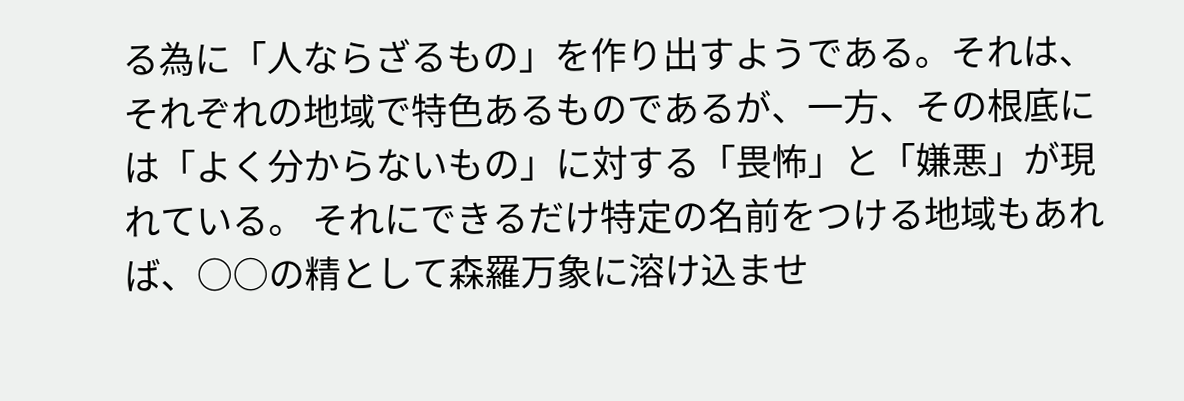る為に「人ならざるもの」を作り出すようである。それは、それぞれの地域で特色あるものであるが、一方、その根底には「よく分からないもの」に対する「畏怖」と「嫌悪」が現れている。 それにできるだけ特定の名前をつける地域もあれば、○○の精として森羅万象に溶け込ませ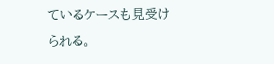ているケースも見受けられる。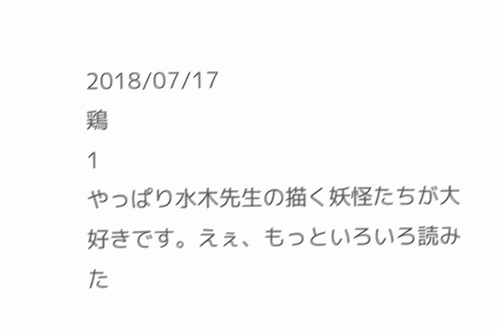2018/07/17
鶏
1
やっぱり水木先生の描く妖怪たちが大好きです。えぇ、もっといろいろ読みた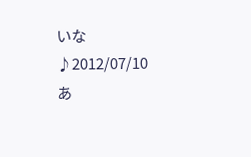いな♪2012/07/10
あ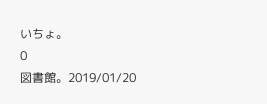いちょ。
0
図書館。2019/01/20